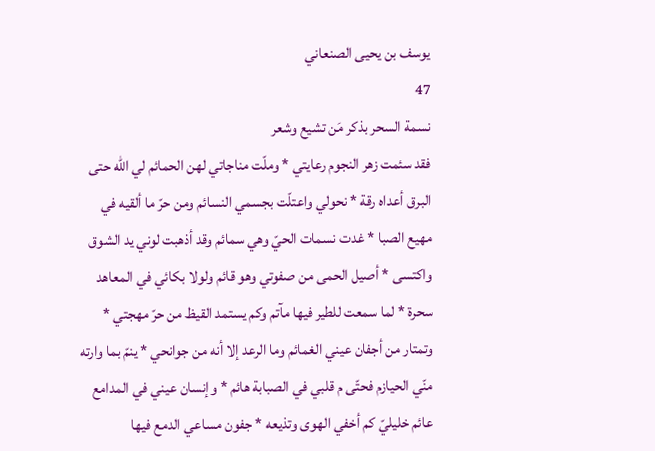يوسف بن يحيى الصنعاني
47
نسمة السحر بذكر مَن تشيع وشعر
فقد سئمت زهر النجوم رعايتي * وملّت مناجاتي لهن الحمائم لي اللّه حتى البرق أعداه رقة * نحولي واعتلّت بجسمي النسائم ومن حرّ ما ألقيه في مهيع الصبا * غدت نسمات الحيّ وهي سمائم وقد أذهبت لوني يد الشوق واكتسى * أصيل الحمى من صفوتي وهو قائم ولولا بكائي في المعاهد سحرة * لما سمعت للطير فيها مآتم وكم يستمد القيظ من حرّ مهجتي * وتمتار من أجفان عيني الغمائم وما الرعد إلا أنه من جوانحي * ينمّ بما وارته منّي الحيازم فحتّى م قلبي في الصبابة هائم * وإنسان عيني في المدامع عائم خليليّ كم أخفي الهوى وتذيعه * جفون مساعي الدمع فيها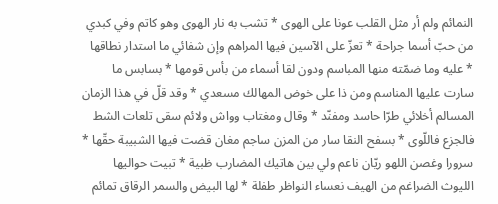النمائم ولم أر مثل القلب عونا على الهوى * تشب به نار الهوى وهو كاتم وفي كبدي من حبّ أسما جراحة * تعزّ على الآسين فيها المراهم وإن شفائي ما استدار نطاقها * عليه وما ضمّته منها المباسم ودون لقا أسماء من بأس قومها * بسابس ما سارت عليها المناسم ومن ذا على خوض المهالك مسعدي * وقد قلّ في هذا الزمان المسالم أخلائي طرّا حاسد ومفنّد * وقال ومغتاب وواش ولائم سقى تلعات الشط فالجزع فاللّوى * بسفح النقا سار من المزن ساجم مغان قضت فيها الشبيبة حقّها * سرورا وغصن اللهو ريّان ناعم ولي بين هاتيك المضارب ظبية * تبيت حواليها الليوث الضراغم من الهيف نعساء النواظر طفلة * لها البيض والسمر الرقاق تمائم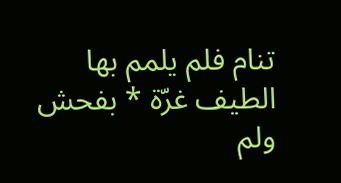تنام فلم يلمم بها الطيف غرّة * بفحش ولم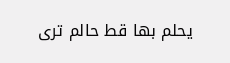يحلم بها قط حالم ترى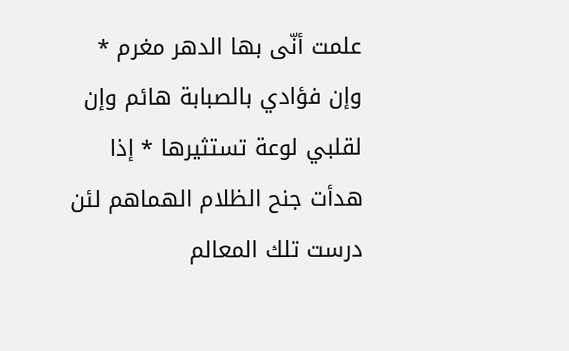علمت أنّى بها الدهر مغرم * وإن فؤادي بالصبابة هائم وإن لقلبي لوعة تستثيرها * إذا هدأت جنح الظلام الهماهم لئن درست تلك المعالم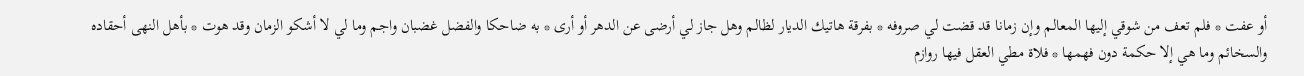أو عفت * فلم تعف من شوقي إليها المعالم وإن زمانا قد قضت لي صروفه * بفرقة هاتيك الديار لظالم وهل جاز لي أرضى عن الدهر أو أرى * به ضاحكا والفضل غضبان واجم وما لي لا أشكو الزمان وقد هوت * بأهل النهى أحقاده والسخائم وما هي إلا حكمة دون فهمها * فلاة مطي العقل فيها روازم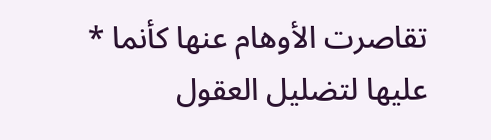تقاصرت الأوهام عنها كأنما * عليها لتضليل العقول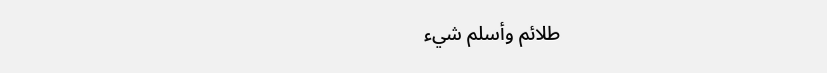طلائم وأسلم شيء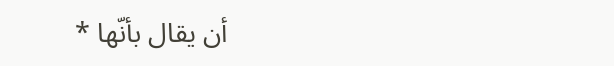أن يقال بأنّها *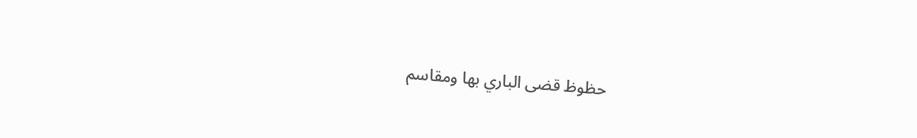حظوظ قضى الباري بها ومقاسم